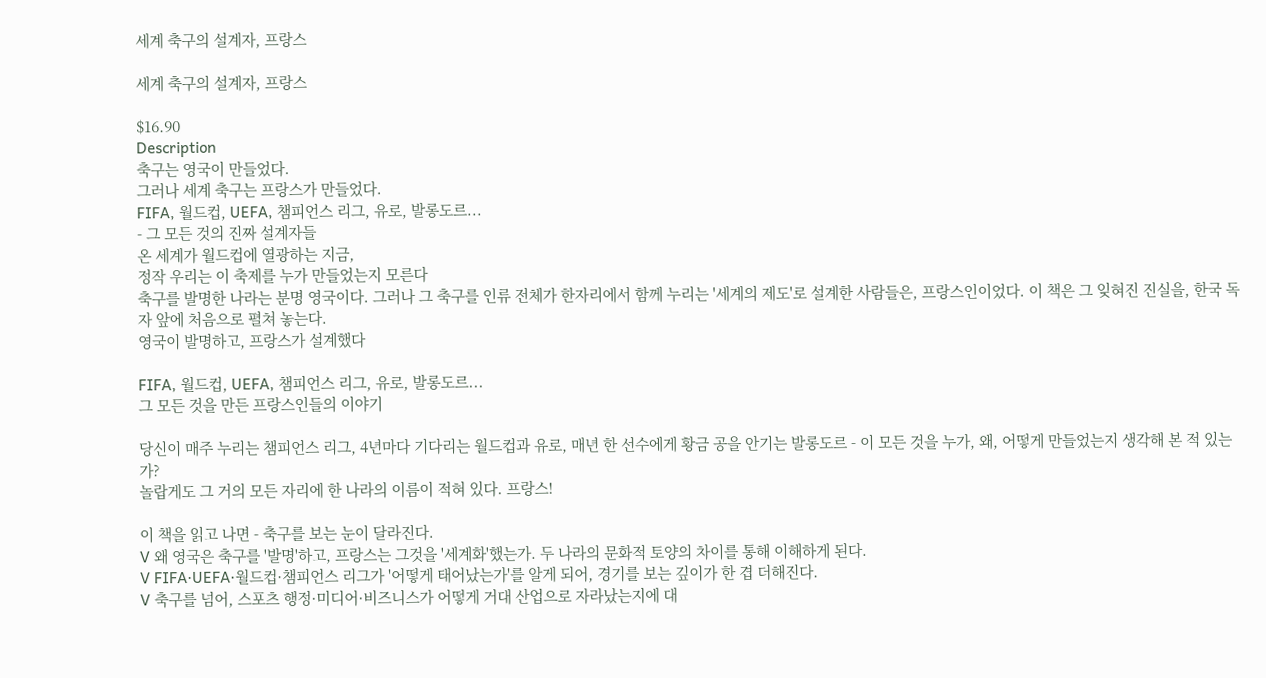세계 축구의 설계자, 프랑스

세계 축구의 설계자, 프랑스

$16.90
Description
축구는 영국이 만들었다.
그러나 세계 축구는 프랑스가 만들었다.
FIFA, 월드컵, UEFA, 챔피언스 리그, 유로, 발롱도르...
- 그 모든 것의 진짜 설계자들
온 세계가 월드컵에 열광하는 지금,
정작 우리는 이 축제를 누가 만들었는지 모른다
축구를 발명한 나라는 분명 영국이다. 그러나 그 축구를 인류 전체가 한자리에서 함께 누리는 '세계의 제도'로 설계한 사람들은, 프랑스인이었다. 이 책은 그 잊혀진 진실을, 한국 독자 앞에 처음으로 펼쳐 놓는다.
영국이 발명하고, 프랑스가 설계했다

FIFA, 월드컵, UEFA, 챔피언스 리그, 유로, 발롱도르...
그 모든 것을 만든 프랑스인들의 이야기

당신이 매주 누리는 챔피언스 리그, 4년마다 기다리는 월드컵과 유로, 매년 한 선수에게 황금 공을 안기는 발롱도르 - 이 모든 것을 누가, 왜, 어떻게 만들었는지 생각해 본 적 있는가?
놀랍게도 그 거의 모든 자리에 한 나라의 이름이 적혀 있다. 프랑스!

이 책을 읽고 나면 - 축구를 보는 눈이 달라진다.
V 왜 영국은 축구를 '발명'하고, 프랑스는 그것을 '세계화'했는가. 두 나라의 문화적 토양의 차이를 통해 이해하게 된다.
V FIFA·UEFA·월드컵·챔피언스 리그가 '어떻게 태어났는가'를 알게 되어, 경기를 보는 깊이가 한 겹 더해진다.
V 축구를 넘어, 스포츠 행정·미디어·비즈니스가 어떻게 거대 산업으로 자라났는지에 대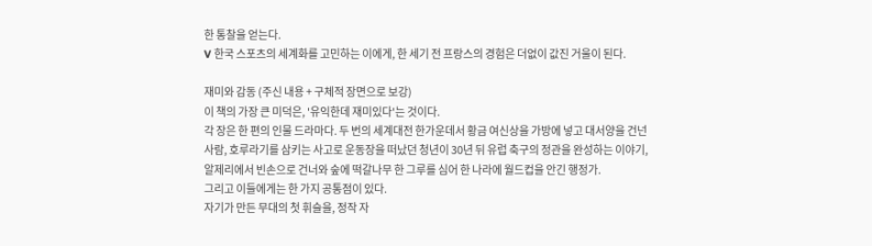한 통찰을 얻는다.
V 한국 스포츠의 세계화를 고민하는 이에게, 한 세기 전 프랑스의 경험은 더없이 값진 거울이 된다.

재미와 감동 (주신 내용 + 구체적 장면으로 보강)
이 책의 가장 큰 미덕은, '유익한데 재미있다'는 것이다.
각 장은 한 편의 인물 드라마다. 두 번의 세계대전 한가운데서 황금 여신상을 가방에 넣고 대서양을 건넌 사람, 호루라기를 삼키는 사고로 운동장을 떠났던 청년이 30년 뒤 유럽 축구의 정관을 완성하는 이야기, 알제리에서 빈손으로 건너와 숲에 떡갈나무 한 그루를 심어 한 나라에 월드컵을 안긴 행정가.
그리고 이들에게는 한 가지 공통점이 있다.
자기가 만든 무대의 첫 휘슬을, 정작 자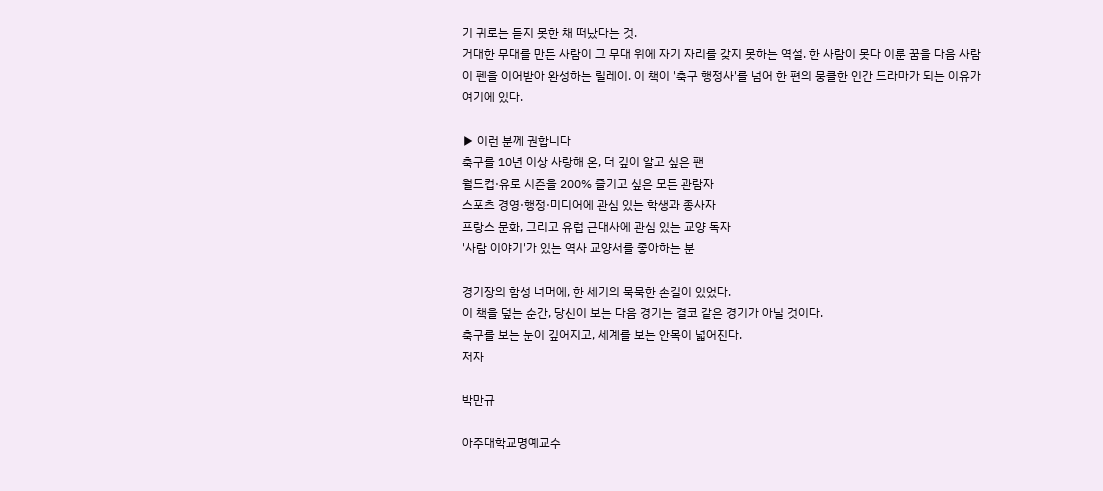기 귀로는 듣지 못한 채 떠났다는 것.
거대한 무대를 만든 사람이 그 무대 위에 자기 자리를 갖지 못하는 역설. 한 사람이 못다 이룬 꿈을 다음 사람이 펜을 이어받아 완성하는 릴레이. 이 책이 '축구 행정사'를 넘어 한 편의 뭉클한 인간 드라마가 되는 이유가 여기에 있다.

▶ 이런 분께 권합니다
축구를 10년 이상 사랑해 온, 더 깊이 알고 싶은 팬
월드컵·유로 시즌을 200% 즐기고 싶은 모든 관람자
스포츠 경영·행정·미디어에 관심 있는 학생과 종사자
프랑스 문화, 그리고 유럽 근대사에 관심 있는 교양 독자
'사람 이야기'가 있는 역사 교양서를 좋아하는 분

경기장의 함성 너머에, 한 세기의 묵묵한 손길이 있었다.
이 책을 덮는 순간, 당신이 보는 다음 경기는 결코 같은 경기가 아닐 것이다.
축구를 보는 눈이 깊어지고, 세계를 보는 안목이 넓어진다.
저자

박만규

아주대학교명예교수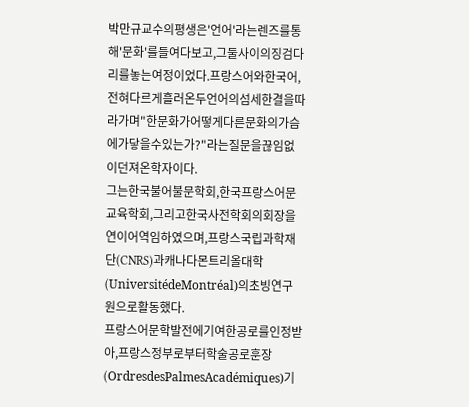박만규교수의평생은'언어'라는렌즈를통해'문화'를들여다보고,그둘사이의징검다리를놓는여정이었다.프랑스어와한국어,전혀다르게흘러온두언어의섬세한결을따라가며"한문화가어떻게다른문화의가슴에가닿을수있는가?"라는질문을끊임없이던져온학자이다.
그는한국불어불문학회,한국프랑스어문교육학회,그리고한국사전학회의회장을연이어역임하였으며,프랑스국립과학재단(CNRS)과캐나다몬트리올대학(UniversitédeMontréal)의초빙연구원으로활동했다.
프랑스어문학발전에기여한공로를인정받아,프랑스정부로부터학술공로훈장(OrdresdesPalmesAcadémiques)기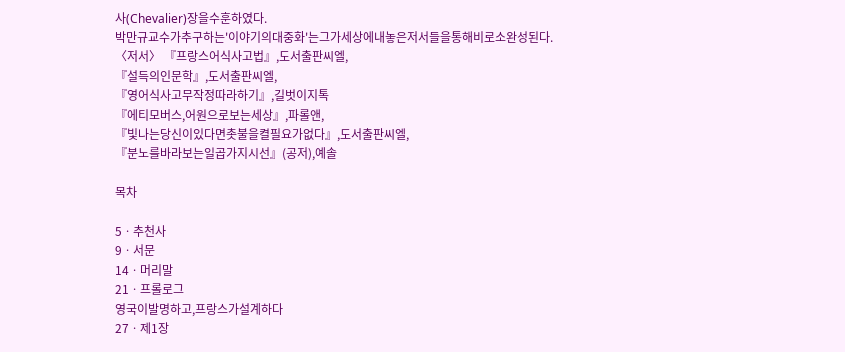사(Chevalier)장을수훈하였다.
박만규교수가추구하는'이야기의대중화'는그가세상에내놓은저서들을통해비로소완성된다.
〈저서〉 『프랑스어식사고법』,도서출판씨엘,
『설득의인문학』,도서출판씨엘,
『영어식사고무작정따라하기』,길벗이지톡
『에티모버스,어원으로보는세상』,파롤앤,
『빛나는당신이있다면촛불을켤필요가없다』,도서출판씨엘,
『분노를바라보는일곱가지시선』(공저),예솔

목차

5ㆍ추천사
9ㆍ서문
14ㆍ머리말
21ㆍ프롤로그
영국이발명하고,프랑스가설계하다
27ㆍ제1장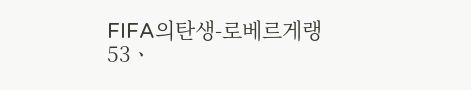FIFA의탄생-로베르게랭
53ㆍ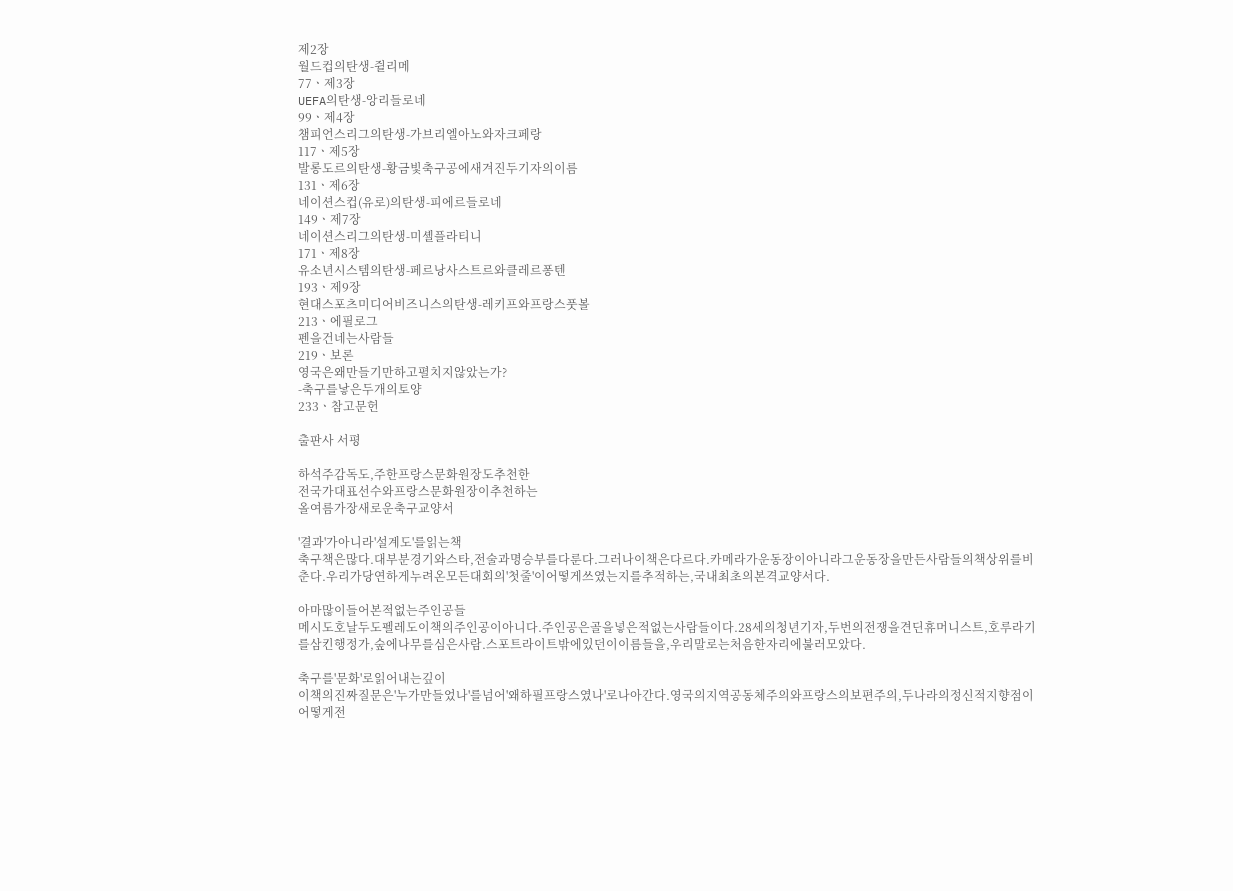제2장
월드컵의탄생-쥘리메
77ㆍ제3장
UEFA의탄생-앙리들로네
99ㆍ제4장
챔피언스리그의탄생-가브리엘아노와자크페랑
117ㆍ제5장
발롱도르의탄생-황금빛축구공에새겨진두기자의이름
131ㆍ제6장
네이션스컵(유로)의탄생-피에르들로네
149ㆍ제7장
네이션스리그의탄생-미셸플라티니
171ㆍ제8장
유소년시스템의탄생-페르낭사스트르와클레르퐁텐
193ㆍ제9장
현대스포츠미디어비즈니스의탄생-레키프와프랑스풋볼
213ㆍ에필로그
펜을건네는사람들
219ㆍ보론
영국은왜만들기만하고펼치지않았는가?
-축구를낳은두개의토양
233ㆍ참고문헌

출판사 서평

하석주감독도,주한프랑스문화원장도추천한
전국가대표선수와프랑스문화원장이추천하는
올여름가장새로운축구교양서

'결과'가아니라'설계도'를읽는책
축구책은많다.대부분경기와스타,전술과명승부를다룬다.그러나이책은다르다.카메라가운동장이아니라그운동장을만든사람들의책상위를비춘다.우리가당연하게누려온모든대회의'첫줄'이어떻게쓰였는지를추적하는,국내최초의본격교양서다.

아마많이들어본적없는주인공들
메시도호날두도펠레도이책의주인공이아니다.주인공은골을넣은적없는사람들이다.28세의청년기자,두번의전쟁을견딘휴머니스트,호루라기를삼킨행정가,숲에나무를심은사람.스포트라이트밖에있던이이름들을,우리말로는처음한자리에불러모았다.

축구를'문화'로읽어내는깊이
이책의진짜질문은'누가만들었나'를넘어'왜하필프랑스였나'로나아간다.영국의지역공동체주의와프랑스의보편주의,두나라의정신적지향점이어떻게전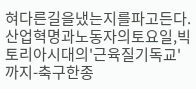혀다른길을냈는지를파고든다.산업혁명과노동자의토요일,빅토리아시대의'근육질기독교'까지-축구한종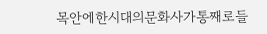목안에한시대의문화사가통째로들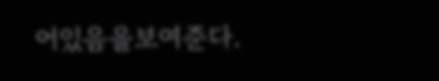어있음을보여준다.